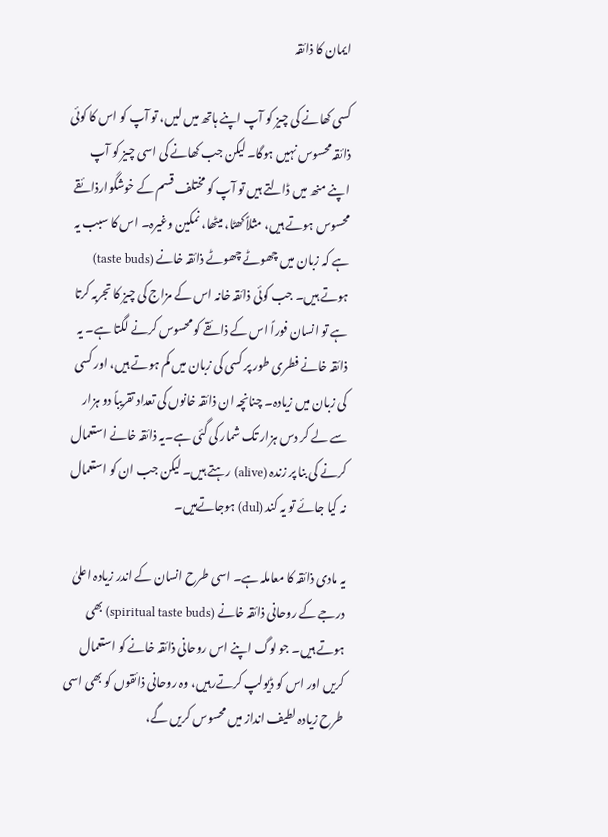ایمان کا ذائقہ

کسی کھانے کی چیز کو آپ اپنے ہاتھ میں لیں، تو آپ کو اس کا کوئی ذائقہ محسوس نہیں ہوگا۔ لیکن جب کھانے کی اسی چیز کو آپ اپنے منھ میں ڈالتے ہیں تو آپ کو مختلف قسم کے خوشگوارذائقے محسوس ہوتے ہیں، مثلاً کھٹا، میٹھا، نمکین وغیرہ۔ اس کا سبب یہ ہے کہ زبان میں چھوٹے چھوٹے ذائقہ خانے (taste buds) ہوتے ہیں۔ جب کوئی ذائقہ خانہ اس کے مزاج کی چیز کا تجربہ کرتا ہے تو انسان فوراً اس کے ذائقے کو محسوس کرنے لگتا ہے۔ یہ ذائقہ خانے فطری طور پر کسی کی زبان میں کم ہوتے ہیں، اور کسی کی زبان میں زیادہ۔ چنانچہ ان ذائقہ خانوں کی تعداد تقریباً دو ہزار سے لے کر دس ہزار تک شمار کی گئی ہے۔یہ ذائقہ خانے استعمال کرنے کی بنا پر زندہ (alive) رہتے ہیں۔ لیکن جب ان کو استعمال نہ کیا جائے تو یہ کند (dul) ہوجاتےہیں۔

یہ مادی ذائقہ کا معاملہ ہے۔ اسی طرح انسان کے اندر زیادہ اعلیٰ درجے کے روحانی ذائقہ خانے (spiritual taste buds) بھی ہوتے ہیں۔ جو لوگ اپنے اس روحانی ذائقہ خانے کو استعمال کریں اور اس کو ڈیولپ کرتےرہیں، وہ روحانی ذائقوں کو بھی اسی طرح زیادہ لطیف انداز میں محسوس کریں گے،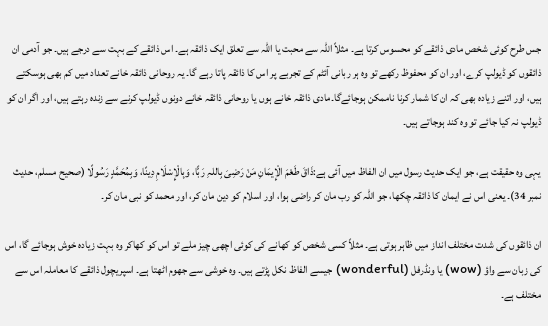جس طرح کوئی شخص مادی ذائقے کو محسوس کرتا ہے۔ مثلاً اللہ سے محبت یا اللہ سے تعلق ایک ذائقہ ہے۔ اس ذائقے کے بہت سے درجے ہیں۔ جو آدمی ان ذائقوں کو ڈیولپ کرے، اور ان کو محفوظ رکھے تو وہ ہر ربانی آئٹم کے تجربے پر اس کا ذائقہ پاتا رہے گا۔ یہ روحانی ذائقہ خانے تعداد میں کم بھی ہوسکتے ہیں، اور اتنے زیادہ بھی کہ ان کا شمار کرنا ناممکن ہوجائےگا۔مادی ذائقہ خانے ہوں یا روحانی ذائقہ خانے دونوں ڈیولپ کرنے سے زندہ رہتے ہیں، اور اگر ان کو ڈیولپ نہ کیا جائے تو وہ کند ہوجاتے ہیں۔

یہی وہ حقیقت ہے، جو ایک حدیث رسول میں ان الفاظ میں آئی ہے:ذَاقَ طَعْمَ الْإِیمَانِ مَنْ رَضِیَ بِاللہِ رَبًّا، وَبِالْإِسْلَامِ دِینًا، وَبِمُحَمَّدٍ رَسُولًا (صحیح مسلم، حدیث نمبر 34)۔ یعنی اس نے ایمان کا ذائقہ چکھا، جو اللہ کو رب مان کر راضی ہوا، اور اسلام کو دین مان کر، اور محمد کو نبی مان کر۔

ان ذائقوں کی شدت مختلف انداز میں ظاہر ہوتی ہے۔ مثلاً کسی شخص کو کھانے کی کوئی اچھی چیز ملے تو اس کو کھاکر وہ بہت زیادہ خوش ہوجائے گا، اس کی زبان سے واؤ (wow) یا ونڈرفل (wonderful) جیسے الفاظ نکل پڑتے ہیں۔ وہ خوشی سے جھوم اٹھتا ہے۔ اسپریچول ذائقے کا معاملہ اس سے مختلف ہے۔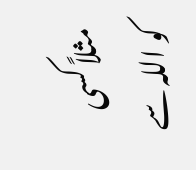مثلاً کسی کو اللہ سے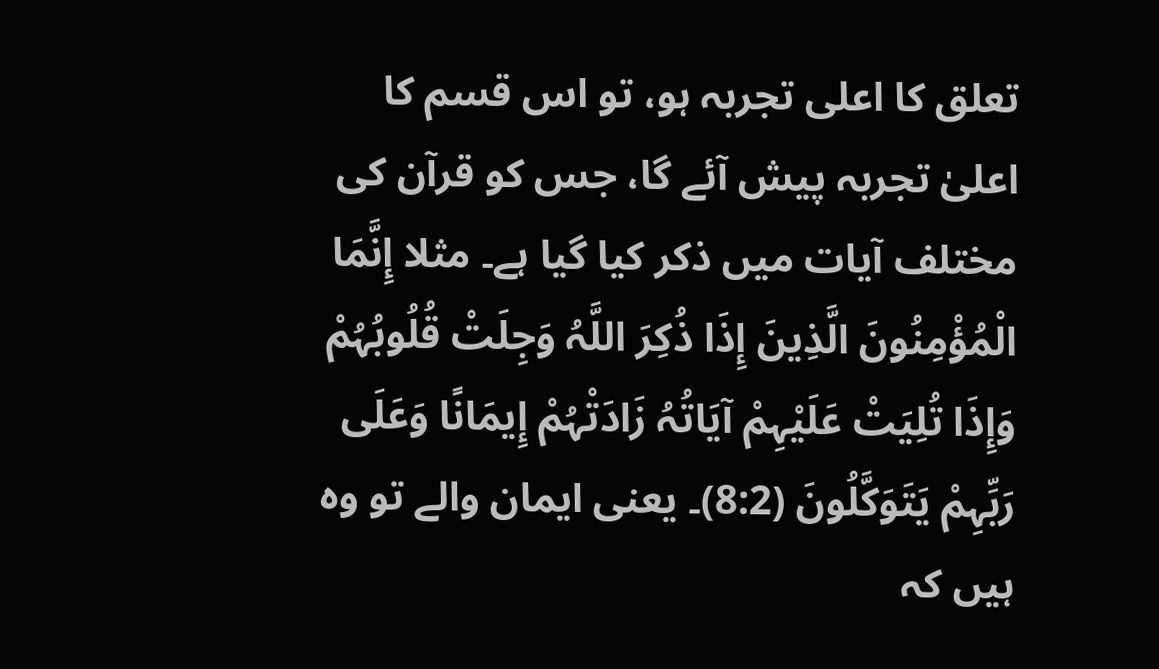تعلق کا اعلی تجربہ ہو، تو اس قسم کا اعلیٰ تجربہ پیش آئے گا، جس کو قرآن کی مختلف آیات میں ذکر کیا گیا ہے۔ مثلا إِنَّمَا الْمُؤْمِنُونَ الَّذِینَ إِذَا ذُکِرَ اللَّہُ وَجِلَتْ قُلُوبُہُمْ وَإِذَا تُلِیَتْ عَلَیْہِمْ آیَاتُہُ زَادَتْہُمْ إِیمَانًا وَعَلَى رَبِّہِمْ یَتَوَکَّلُونَ (8:2)۔ یعنی ایمان والے تو وہ ہیں کہ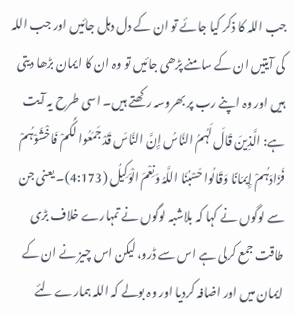جب اللہ کا ذکر کیا جائے تو ان کے دل دہل جائیں اور جب اللہ کی آیتیں ان کے سامنے پڑھی جائیں تو وہ ان کا ایمان بڑھا دیتی ہیں اور وہ اپنے رب پر بھروسہ رکھتے ہیں۔ اسی طرح یہ آیت ہے: الَّذِینَ قَالَ لَہُمُ النَّاسُ إِنَّ النَّاسَ قَدْ جَمَعُوا لَکُمْ فَاخْشَوْہُمْ فَزَادَہُمْ إِیمَانًا وَقَالُوا حَسْبُنَا اللَّہُ وَنِعْمَ الْوَکِیلُ (4:173)۔ یعنی جن سے لوگوں نے کہا کہ بلاشبہ لوگوں نے تمہارے خلاف بڑی طاقت جمع کرلی ہے اس سے ڈرو، لیکن اس چیز نے ان کے ایمان میں اور اضافہ کردیا اور وہ بولے کہ اللہ ہمارے لئے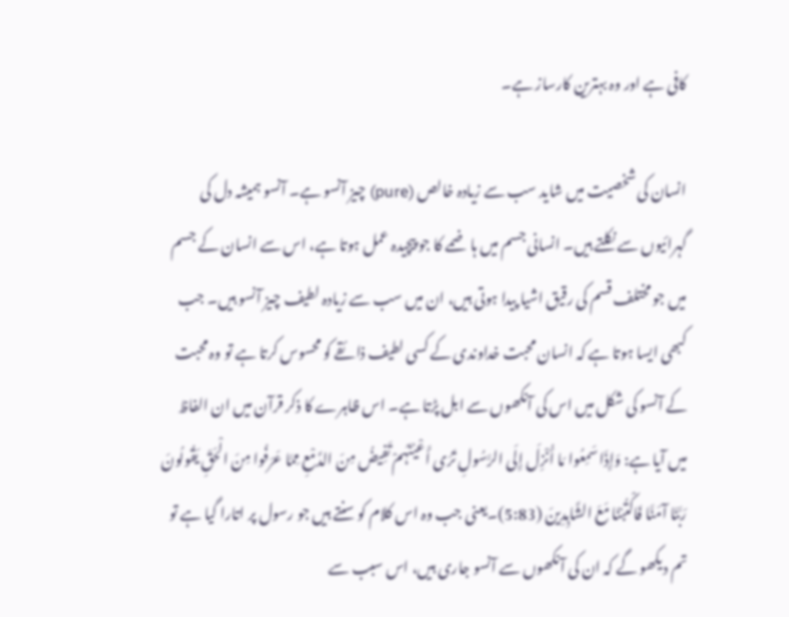کافی ہے اور وہ بہترین کارساز ہے۔

انسان کی شخصیت میں شاید سب سے زیادہ خالص (pure) چیز آنسو ہے۔ آنسو ہمیشہ دل کی گہرائیوں سے نکلتے ہیں۔ انسانی جسم میں ہاضمے کا جو پیچیدہ عمل ہوتا ہے، اس سے انسان کے جسم میں جو مختلف قسم کی رقیق اشیا پیدا ہوتی ہیں، ان میں سب سے زیادہ لطیف چیز آنسو ہیں۔ جب کبھی ایسا ہوتا ہے کہ انسان محبت خداوندی کے کسی لطیف ذائقے کو محسوس کرتا ہے تو وہ محبت کے آنسو کی شکل میں اس کی آنکھوں سے ابل پڑتا ہے۔ اس ظاہرے کا ذکر قرآن میں ان الفاظ میں آیا ہے: وَإِذَا سَمِعُوا مَا أُنْزِلَ إِلَى الرَّسُولِ تَرَى أَعْیُنَہُمْ تَفِیضُ مِنَ الدَّمْعِ مِمَّا عَرَفُوا مِنَ الْحَقِّ یَقُولُونَ رَبَّنَا آمَنَّا فَاکْتُبْنَا مَعَ الشَّاہِدِینَ (5:83)۔یعنی جب وہ اس کلام کو سنتے ہیں جو رسول پر اتارا گیا ہے تو تم دیکھو گے کہ ان کی آنکھوں سے آنسو جاری ہیں، اس سبب سے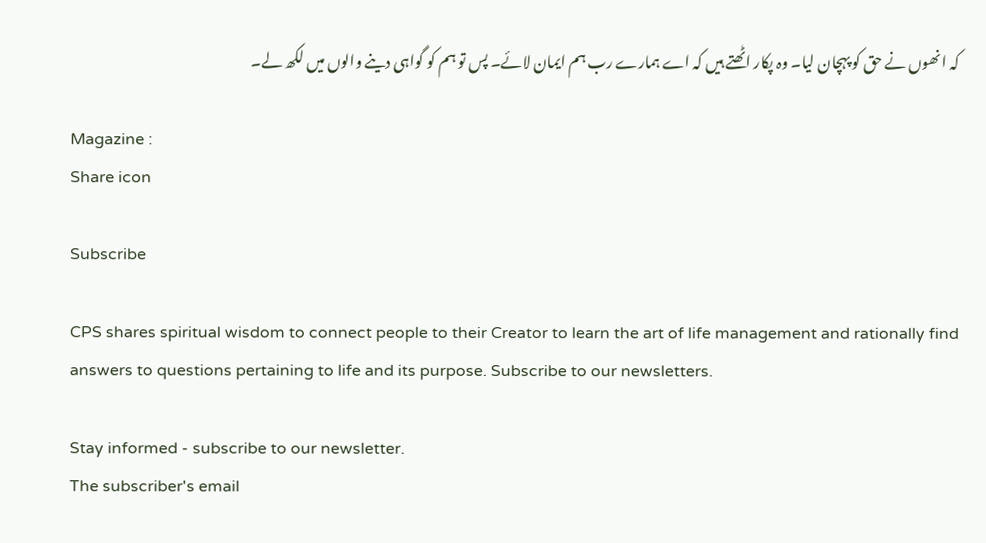کہ انھوں نے حق کو پہچان لیا۔ وہ پکار اٹھتے ہیں کہ اے ہمارے رب ہم ایمان لائے۔ پس تو ہم کو گواہی دینے والوں میں لکھ لے۔

Magazine :
Share icon

Subscribe

CPS shares spiritual wisdom to connect people to their Creator to learn the art of life management and rationally find answers to questions pertaining to life and its purpose. Subscribe to our newsletters.

Stay informed - subscribe to our newsletter.
The subscriber's email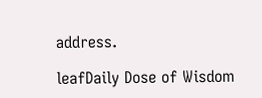address.

leafDaily Dose of Wisdom